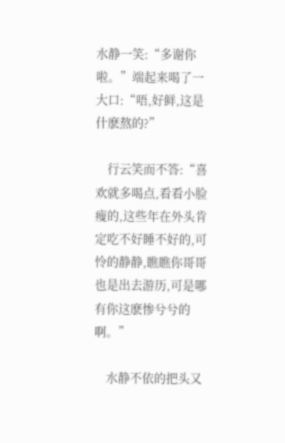水静一笑:“多谢你啦。”端起来喝了一大口:“唔,好鲜,这是什麽熬的?”

    行云笑而不答:“喜欢就多喝点,看看小脸瘦的,这些年在外头肯定吃不好睡不好的,可怜的静静,瞧瞧你哥哥也是出去游历,可是哪有你这麽惨兮兮的啊。”

    水静不依的把头又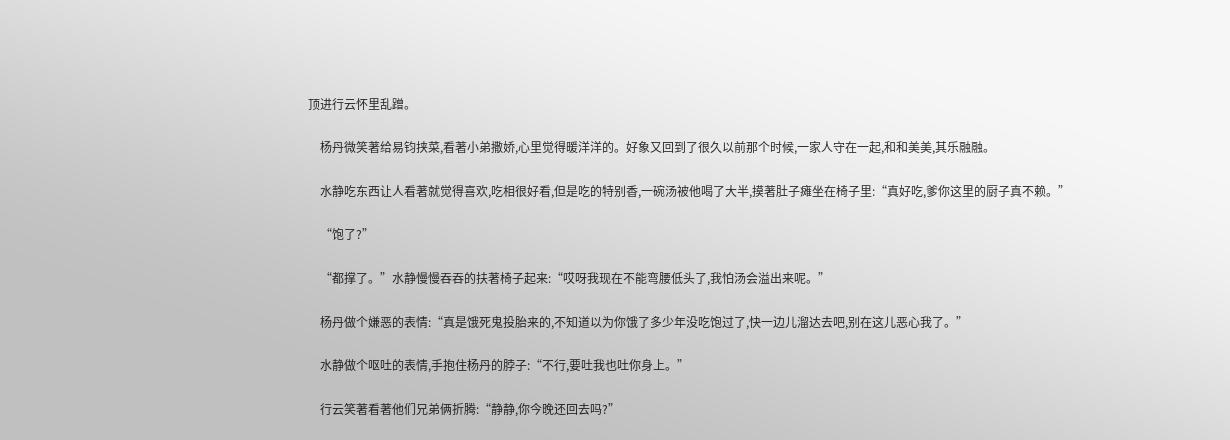顶进行云怀里乱蹭。

    杨丹微笑著给易钧挟菜,看著小弟撒娇,心里觉得暖洋洋的。好象又回到了很久以前那个时候,一家人守在一起,和和美美,其乐融融。

    水静吃东西让人看著就觉得喜欢,吃相很好看,但是吃的特别香,一碗汤被他喝了大半,摸著肚子瘫坐在椅子里:“真好吃,爹你这里的厨子真不赖。”

    “饱了?”

    “都撑了。”水静慢慢吞吞的扶著椅子起来:“哎呀我现在不能弯腰低头了,我怕汤会溢出来呢。”

    杨丹做个嫌恶的表情:“真是饿死鬼投胎来的,不知道以为你饿了多少年没吃饱过了,快一边儿溜达去吧,别在这儿恶心我了。”

    水静做个呕吐的表情,手抱住杨丹的脖子:“不行,要吐我也吐你身上。”

    行云笑著看著他们兄弟俩折腾:“静静,你今晚还回去吗?”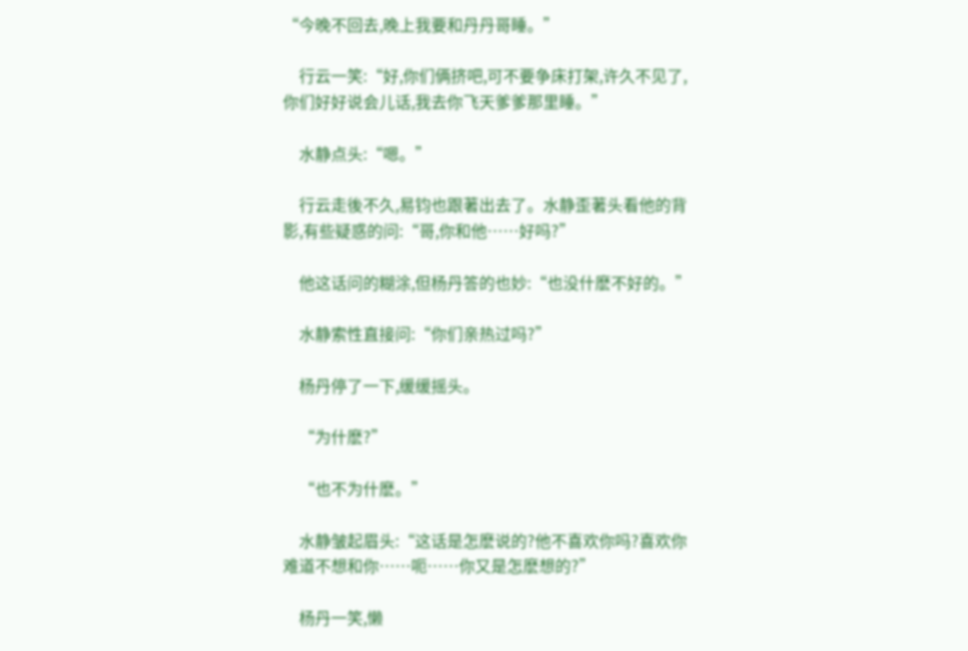“今晚不回去,晚上我要和丹丹哥睡。”

    行云一笑:“好,你们俩挤吧,可不要争床打架,许久不见了,你们好好说会儿话,我去你飞天爹爹那里睡。”

    水静点头:“嗯。”

    行云走後不久,易钧也跟著出去了。水静歪著头看他的背影,有些疑惑的问:“哥,你和他……好吗?”

    他这话问的糊涂,但杨丹答的也妙:“也没什麽不好的。”

    水静索性直接问:“你们亲热过吗?”

    杨丹停了一下,缓缓摇头。

    “为什麽?”

    “也不为什麽。”

    水静皱起眉头:“这话是怎麽说的?他不喜欢你吗?喜欢你难道不想和你……呃……你又是怎麽想的?”

    杨丹一笑,懒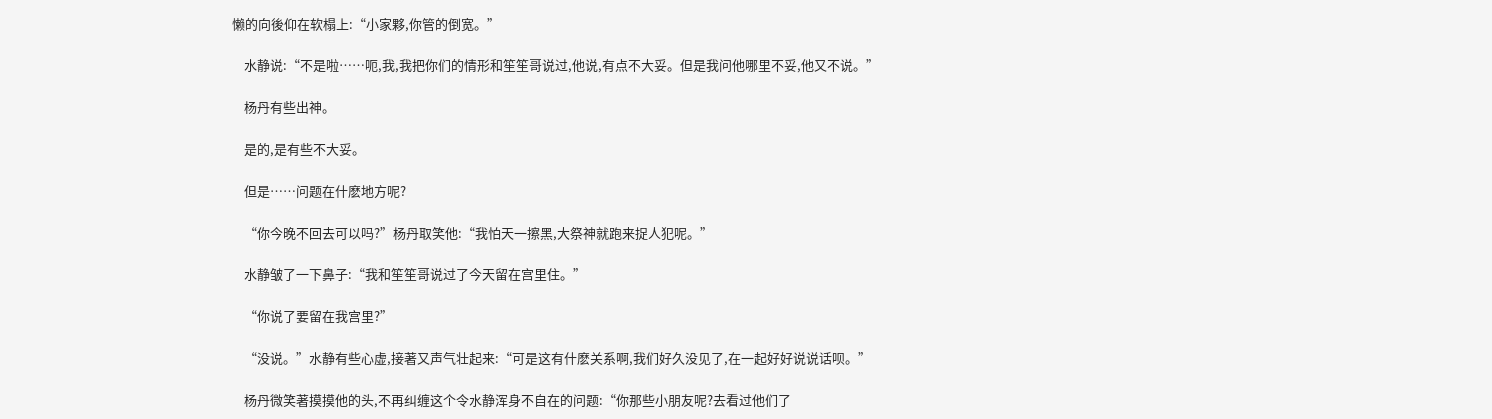懒的向後仰在软榻上:“小家夥,你管的倒宽。”

    水静说:“不是啦……呃,我,我把你们的情形和笙笙哥说过,他说,有点不大妥。但是我问他哪里不妥,他又不说。”

    杨丹有些出神。

    是的,是有些不大妥。

    但是……问题在什麽地方呢?

    “你今晚不回去可以吗?”杨丹取笑他:“我怕天一擦黑,大祭神就跑来捉人犯呢。”

    水静皱了一下鼻子:“我和笙笙哥说过了今天留在宫里住。”

    “你说了要留在我宫里?”

    “没说。”水静有些心虚,接著又声气壮起来:“可是这有什麽关系啊,我们好久没见了,在一起好好说说话呗。”

    杨丹微笑著摸摸他的头,不再纠缠这个令水静浑身不自在的问题:“你那些小朋友呢?去看过他们了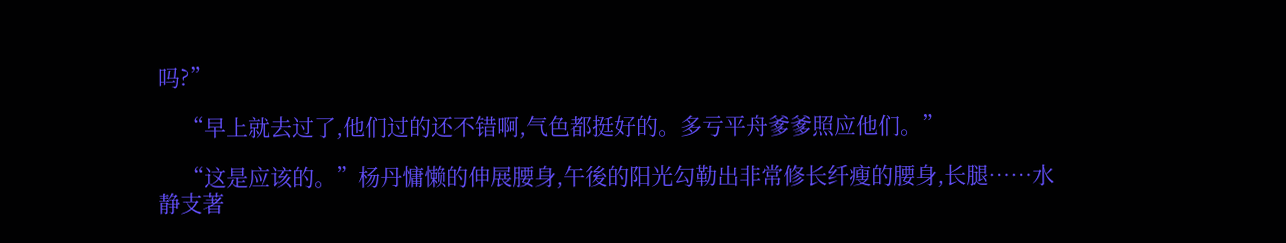吗?”

    “早上就去过了,他们过的还不错啊,气色都挺好的。多亏平舟爹爹照应他们。”

    “这是应该的。”杨丹慵懒的伸展腰身,午後的阳光勾勒出非常修长纤瘦的腰身,长腿……水静支著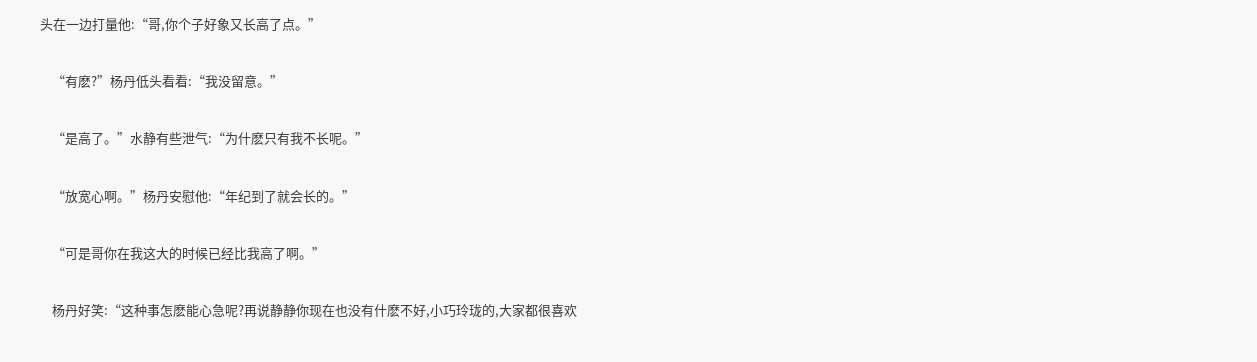头在一边打量他:“哥,你个子好象又长高了点。”

    “有麽?”杨丹低头看看:“我没留意。”

    “是高了。”水静有些泄气:“为什麽只有我不长呢。”

    “放宽心啊。”杨丹安慰他:“年纪到了就会长的。”

    “可是哥你在我这大的时候已经比我高了啊。”

    杨丹好笑:“这种事怎麽能心急呢?再说静静你现在也没有什麽不好,小巧玲珑的,大家都很喜欢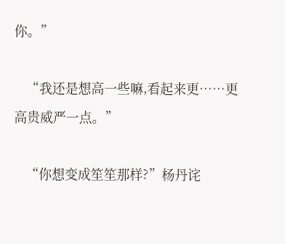你。”

    “我还是想高一些嘛,看起来更……更高贵威严一点。”

    “你想变成笙笙那样?”杨丹诧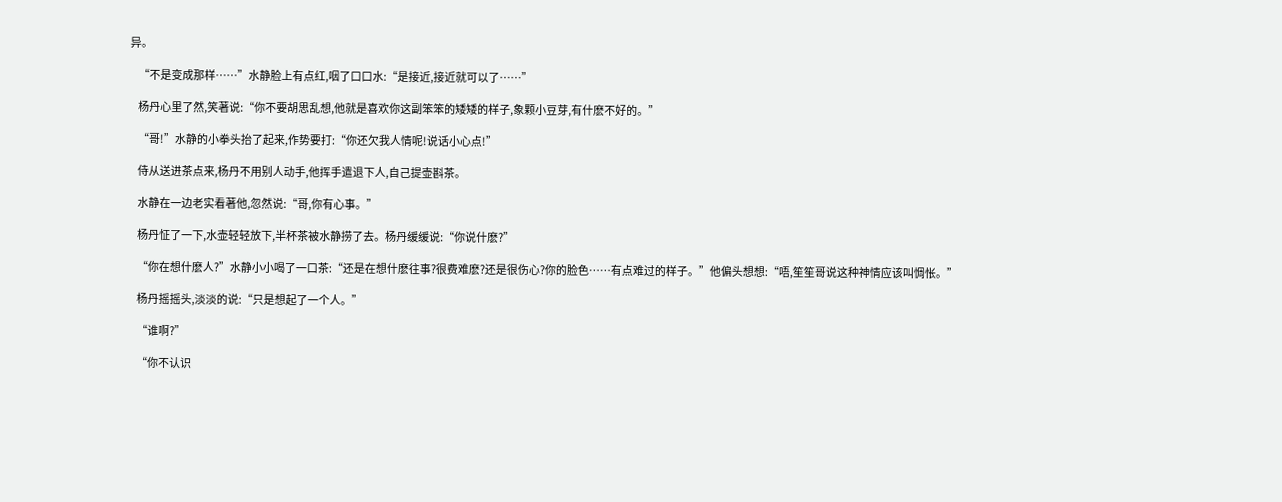异。

    “不是变成那样……”水静脸上有点红,咽了口口水:“是接近,接近就可以了……”

    杨丹心里了然,笑著说:“你不要胡思乱想,他就是喜欢你这副笨笨的矮矮的样子,象颗小豆芽,有什麽不好的。”

    “哥!”水静的小拳头抬了起来,作势要打:“你还欠我人情呢!说话小心点!”

    侍从送进茶点来,杨丹不用别人动手,他挥手遣退下人,自己提壶斟茶。

    水静在一边老实看著他,忽然说:“哥,你有心事。”

    杨丹怔了一下,水壶轻轻放下,半杯茶被水静捞了去。杨丹缓缓说:“你说什麽?”

    “你在想什麽人?”水静小小喝了一口茶:“还是在想什麽往事?很费难麽?还是很伤心?你的脸色……有点难过的样子。”他偏头想想:“唔,笙笙哥说这种神情应该叫惆怅。”

    杨丹摇摇头,淡淡的说:“只是想起了一个人。”

    “谁啊?”

    “你不认识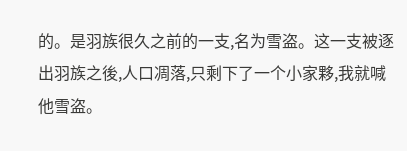的。是羽族很久之前的一支,名为雪盗。这一支被逐出羽族之後,人口凋落,只剩下了一个小家夥,我就喊他雪盗。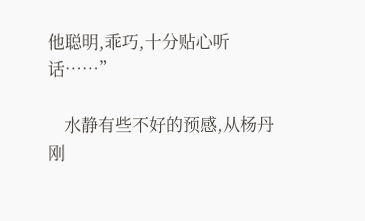他聪明,乖巧,十分贴心听话……”

    水静有些不好的预感,从杨丹刚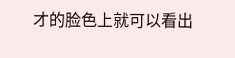才的脸色上就可以看出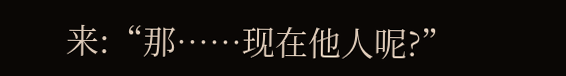来:“那……现在他人呢?”